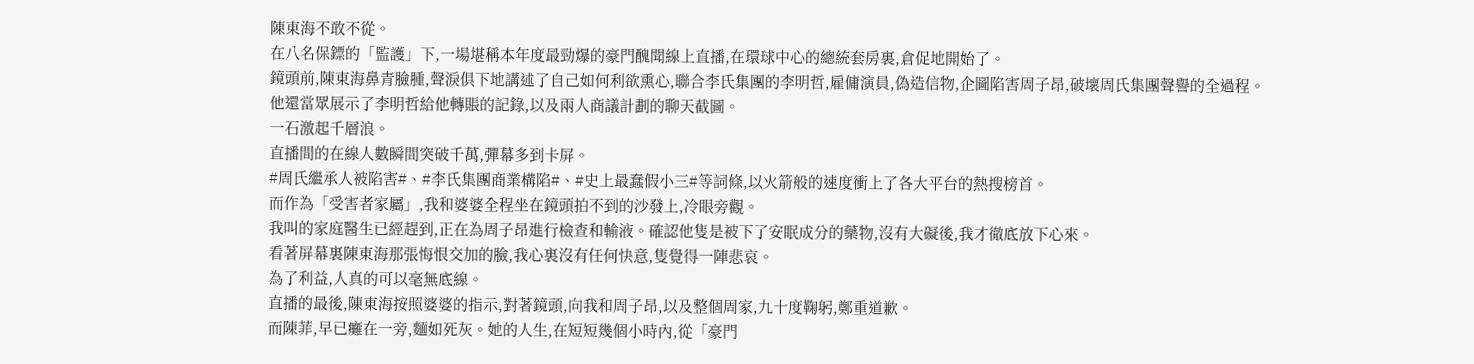陳東海不敢不從。
在八名保鏢的「監護」下,一場堪稱本年度最勁爆的豪門醜聞線上直播,在環球中心的總統套房裏,倉促地開始了。
鏡頭前,陳東海鼻青臉腫,聲淚俱下地講述了自己如何利欲熏心,聯合李氏集團的李明哲,雇傭演員,偽造信物,企圖陷害周子昂,破壞周氏集團聲譽的全過程。
他還當眾展示了李明哲給他轉賬的記錄,以及兩人商議計劃的聊天截圖。
一石激起千層浪。
直播間的在線人數瞬間突破千萬,彈幕多到卡屏。
#周氏繼承人被陷害#、#李氏集團商業構陷#、#史上最蠢假小三#等詞條,以火箭般的速度衝上了各大平台的熱搜榜首。
而作為「受害者家屬」,我和婆婆全程坐在鏡頭拍不到的沙發上,冷眼旁觀。
我叫的家庭醫生已經趕到,正在為周子昂進行檢查和輸液。確認他隻是被下了安眠成分的藥物,沒有大礙後,我才徹底放下心來。
看著屏幕裏陳東海那張悔恨交加的臉,我心裏沒有任何快意,隻覺得一陣悲哀。
為了利益,人真的可以毫無底線。
直播的最後,陳東海按照婆婆的指示,對著鏡頭,向我和周子昂,以及整個周家,九十度鞠躬,鄭重道歉。
而陳菲,早已癱在一旁,麵如死灰。她的人生,在短短幾個小時內,從「豪門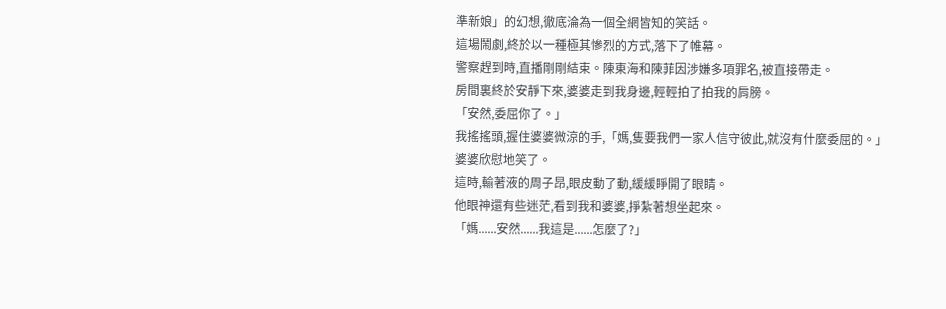準新娘」的幻想,徹底淪為一個全網皆知的笑話。
這場鬧劇,終於以一種極其慘烈的方式,落下了帷幕。
警察趕到時,直播剛剛結束。陳東海和陳菲因涉嫌多項罪名,被直接帶走。
房間裏終於安靜下來,婆婆走到我身邊,輕輕拍了拍我的肩膀。
「安然,委屈你了。」
我搖搖頭,握住婆婆微涼的手,「媽,隻要我們一家人信守彼此,就沒有什麼委屈的。」
婆婆欣慰地笑了。
這時,輸著液的周子昂,眼皮動了動,緩緩睜開了眼睛。
他眼神還有些迷茫,看到我和婆婆,掙紮著想坐起來。
「媽......安然......我這是......怎麼了?」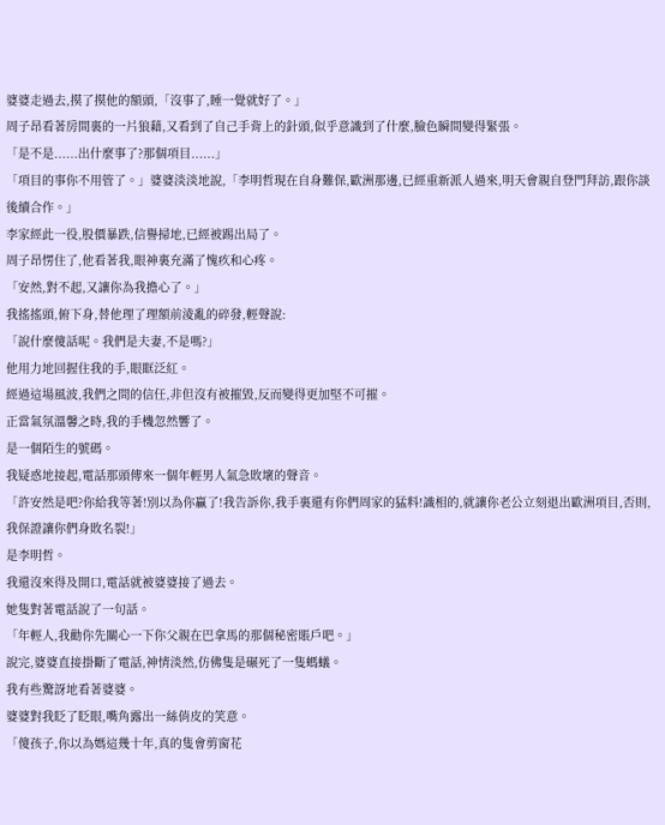婆婆走過去,摸了摸他的額頭,「沒事了,睡一覺就好了。」
周子昂看著房間裏的一片狼藉,又看到了自己手背上的針頭,似乎意識到了什麼,臉色瞬間變得緊張。
「是不是......出什麼事了?那個項目......」
「項目的事你不用管了。」婆婆淡淡地說,「李明哲現在自身難保,歐洲那邊,已經重新派人過來,明天會親自登門拜訪,跟你談後續合作。」
李家經此一役,股價暴跌,信譽掃地,已經被踢出局了。
周子昂愣住了,他看著我,眼神裏充滿了愧疚和心疼。
「安然,對不起,又讓你為我擔心了。」
我搖搖頭,俯下身,替他理了理額前淩亂的碎發,輕聲說:
「說什麼傻話呢。我們是夫妻,不是嗎?」
他用力地回握住我的手,眼眶泛紅。
經過這場風波,我們之間的信任,非但沒有被摧毀,反而變得更加堅不可摧。
正當氣氛溫馨之時,我的手機忽然響了。
是一個陌生的號碼。
我疑惑地接起,電話那頭傳來一個年輕男人氣急敗壞的聲音。
「許安然是吧?你給我等著!別以為你贏了!我告訴你,我手裏還有你們周家的猛料!識相的,就讓你老公立刻退出歐洲項目,否則,我保證讓你們身敗名裂!」
是李明哲。
我還沒來得及開口,電話就被婆婆接了過去。
她隻對著電話說了一句話。
「年輕人,我勸你先關心一下你父親在巴拿馬的那個秘密賬戶吧。」
說完,婆婆直接掛斷了電話,神情淡然,仿佛隻是碾死了一隻螞蟻。
我有些驚訝地看著婆婆。
婆婆對我眨了眨眼,嘴角露出一絲俏皮的笑意。
「傻孩子,你以為媽這幾十年,真的隻會剪窗花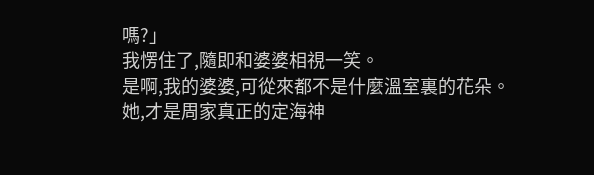嗎?」
我愣住了,隨即和婆婆相視一笑。
是啊,我的婆婆,可從來都不是什麼溫室裏的花朵。
她,才是周家真正的定海神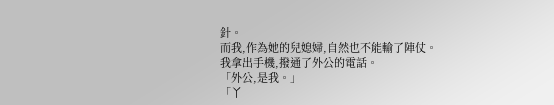針。
而我,作為她的兒媳婦,自然也不能輸了陣仗。
我拿出手機,撥通了外公的電話。
「外公,是我。」
「丫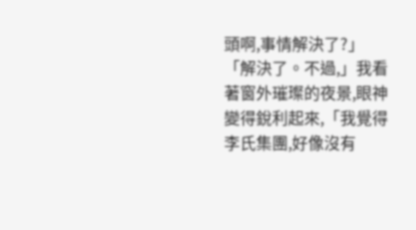頭啊,事情解決了?」
「解決了。不過,」我看著窗外璀璨的夜景,眼神變得銳利起來,「我覺得李氏集團,好像沒有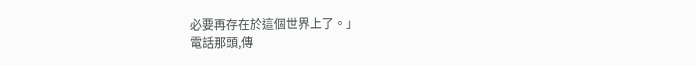必要再存在於這個世界上了。」
電話那頭,傳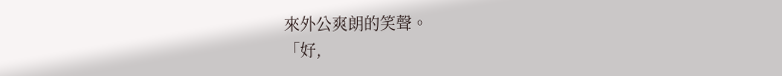來外公爽朗的笑聲。
「好,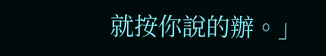就按你說的辦。」